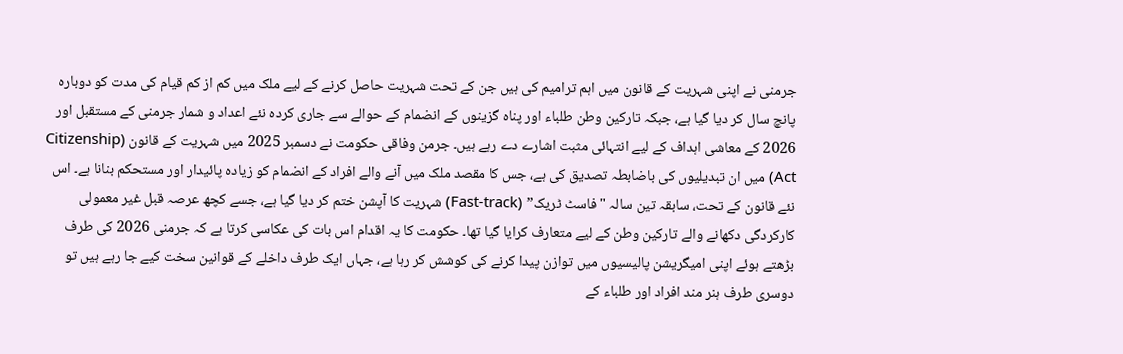جرمنی نے اپنی شہریت کے قانون میں اہم ترامیم کی ہیں جن کے تحت شہریت حاصل کرنے کے لیے ملک میں کم از کم قیام کی مدت کو دوبارہ پانچ سال کر دیا گیا ہے، جبکہ تارکین وطن طلباء اور پناہ گزینوں کے انضمام کے حوالے سے جاری کردہ نئے اعداد و شمار جرمنی کے مستقبل اور 2026 کے معاشی اہداف کے لیے انتہائی مثبت اشارے دے رہے ہیں۔ جرمن وفاقی حکومت نے دسمبر 2025 میں شہریت کے قانون (Citizenship Act) میں ان تبدیلیوں کی باضابطہ تصدیق کی ہے، جس کا مقصد ملک میں آنے والے افراد کے انضمام کو زیادہ پائیدار اور مستحکم بنانا ہے۔ اس نئے قانون کے تحت، سابقہ تین سالہ "فاسٹ ٹریک” (Fast-track) شہریت کا آپشن ختم کر دیا گیا ہے، جسے کچھ عرصہ قبل غیر معمولی کارکردگی دکھانے والے تارکین وطن کے لیے متعارف کرایا گیا تھا۔ حکومت کا یہ اقدام اس بات کی عکاسی کرتا ہے کہ جرمنی 2026 کی طرف بڑھتے ہوئے اپنی امیگریشن پالیسیوں میں توازن پیدا کرنے کی کوشش کر رہا ہے، جہاں ایک طرف داخلے کے قوانین سخت کیے جا رہے ہیں تو دوسری طرف ہنر مند افراد اور طلباء کے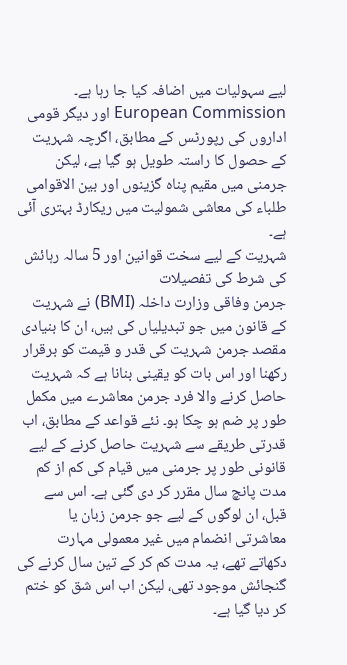لیے سہولیات میں اضافہ کیا جا رہا ہے۔ European Commission اور دیگر قومی اداروں کی رپورٹس کے مطابق، اگرچہ شہریت کے حصول کا راستہ طویل ہو گیا ہے، لیکن جرمنی میں مقیم پناہ گزینوں اور بین الاقوامی طلباء کی معاشی شمولیت میں ریکارڈ بہتری آئی ہے۔
شہریت کے لیے سخت قوانین اور 5 سالہ رہائش کی شرط کی تفصیلات
جرمن وفاقی وزارت داخلہ (BMI) نے شہریت کے قانون میں جو تبدیلیاں کی ہیں، ان کا بنیادی مقصد جرمن شہریت کی قدر و قیمت کو برقرار رکھنا اور اس بات کو یقینی بنانا ہے کہ شہریت حاصل کرنے والا فرد جرمن معاشرے میں مکمل طور پر ضم ہو چکا ہو۔ نئے قواعد کے مطابق، اب قدرتی طریقے سے شہریت حاصل کرنے کے لیے قانونی طور پر جرمنی میں قیام کی کم از کم مدت پانچ سال مقرر کر دی گئی ہے۔ اس سے قبل، ان لوگوں کے لیے جو جرمن زبان یا معاشرتی انضمام میں غیر معمولی مہارت دکھاتے تھے، یہ مدت کم کر کے تین سال کرنے کی گنجائش موجود تھی، لیکن اب اس شق کو ختم کر دیا گیا ہے۔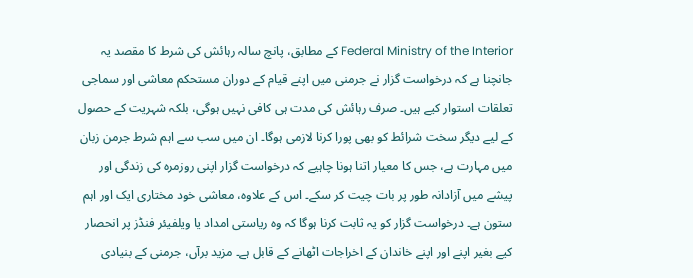Federal Ministry of the Interior کے مطابق، پانچ سالہ رہائش کی شرط کا مقصد یہ جانچنا ہے کہ درخواست گزار نے جرمنی میں اپنے قیام کے دوران مستحکم معاشی اور سماجی تعلقات استوار کیے ہیں۔ صرف رہائش کی مدت ہی کافی نہیں ہوگی، بلکہ شہریت کے حصول کے لیے دیگر سخت شرائط کو بھی پورا کرنا لازمی ہوگا۔ ان میں سب سے اہم شرط جرمن زبان میں مہارت ہے، جس کا معیار اتنا ہونا چاہیے کہ درخواست گزار اپنی روزمرہ کی زندگی اور پیشے میں آزادانہ طور پر بات چیت کر سکے۔ اس کے علاوہ، معاشی خود مختاری ایک اور اہم ستون ہے۔ درخواست گزار کو یہ ثابت کرنا ہوگا کہ وہ ریاستی امداد یا ویلفیئر فنڈز پر انحصار کیے بغیر اپنے اور اپنے خاندان کے اخراجات اٹھانے کے قابل ہے۔ مزید برآں، جرمنی کے بنیادی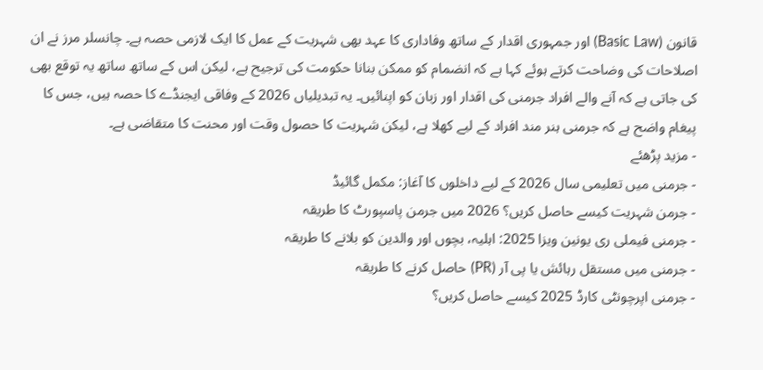قانون (Basic Law) اور جمہوری اقدار کے ساتھ وفاداری کا عہد بھی شہریت کے عمل کا ایک لازمی حصہ ہے۔ چانسلر مرز نے ان اصلاحات کی وضاحت کرتے ہوئے کہا ہے کہ انضمام کو ممکن بنانا حکومت کی ترجیح ہے، لیکن اس کے ساتھ ساتھ یہ توقع بھی کی جاتی ہے کہ آنے والے افراد جرمنی کی اقدار اور زبان کو اپنائیں۔ یہ تبدیلیاں 2026 کے وفاقی ایجنڈے کا حصہ ہیں، جس کا پیغام واضح ہے کہ جرمنی ہنر مند افراد کے لیے کھلا ہے، لیکن شہریت کا حصول وقت اور محنت کا متقاضی ہے۔
- مزید پڑھئے
- جرمنی میں تعلیمی سال 2026 کے لیے داخلوں کا آغاز: مکمل گائیڈ
- جرمن شہریت کیسے حاصل کریں؟ 2026 میں جرمن پاسپورٹ کا طریقہ
- جرمنی فیملی ری یونین ویزا 2025: اہلیہ، بچوں اور والدین کو بلانے کا طریقہ
- جرمنی میں مستقل رہائش یا پی آر (PR) حاصل کرنے کا طریقہ
- جرمنی اپرچونٹی کارڈ 2025 کیسے حاصل کریں؟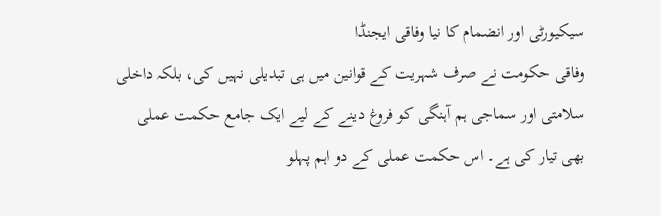سیکیورٹی اور انضمام کا نیا وفاقی ایجنڈا
وفاقی حکومت نے صرف شہریت کے قوانین میں ہی تبدیلی نہیں کی، بلکہ داخلی سلامتی اور سماجی ہم آہنگی کو فروغ دینے کے لیے ایک جامع حکمت عملی بھی تیار کی ہے۔ اس حکمت عملی کے دو اہم پہلو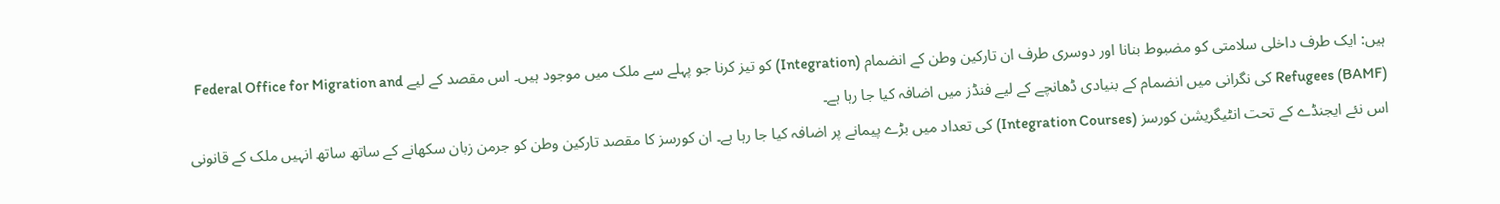ہیں: ایک طرف داخلی سلامتی کو مضبوط بنانا اور دوسری طرف ان تارکین وطن کے انضمام (Integration) کو تیز کرنا جو پہلے سے ملک میں موجود ہیں۔ اس مقصد کے لیے Federal Office for Migration and Refugees (BAMF) کی نگرانی میں انضمام کے بنیادی ڈھانچے کے لیے فنڈز میں اضافہ کیا جا رہا ہے۔
اس نئے ایجنڈے کے تحت انٹیگریشن کورسز (Integration Courses) کی تعداد میں بڑے پیمانے پر اضافہ کیا جا رہا ہے۔ ان کورسز کا مقصد تارکین وطن کو جرمن زبان سکھانے کے ساتھ ساتھ انہیں ملک کے قانونی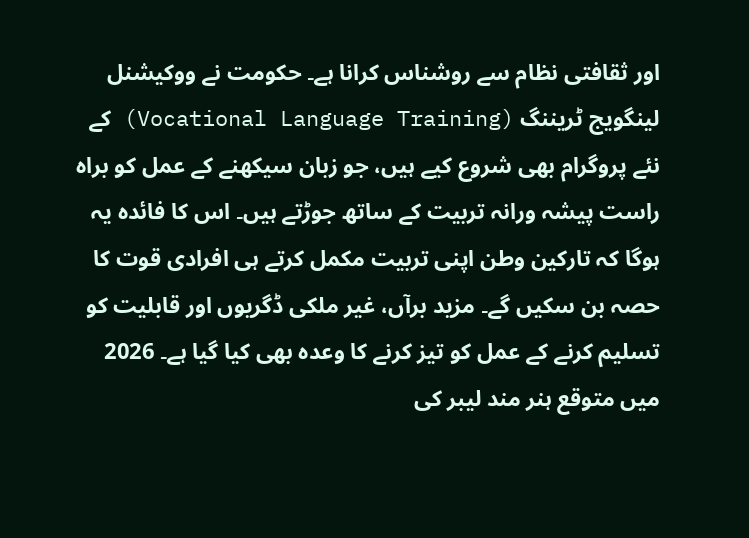اور ثقافتی نظام سے روشناس کرانا ہے۔ حکومت نے ووکیشنل لینگویج ٹریننگ (Vocational Language Training) کے نئے پروگرام بھی شروع کیے ہیں، جو زبان سیکھنے کے عمل کو براہ راست پیشہ ورانہ تربیت کے ساتھ جوڑتے ہیں۔ اس کا فائدہ یہ ہوگا کہ تارکین وطن اپنی تربیت مکمل کرتے ہی افرادی قوت کا حصہ بن سکیں گے۔ مزید برآں، غیر ملکی ڈگریوں اور قابلیت کو تسلیم کرنے کے عمل کو تیز کرنے کا وعدہ بھی کیا گیا ہے۔ 2026 میں متوقع ہنر مند لیبر کی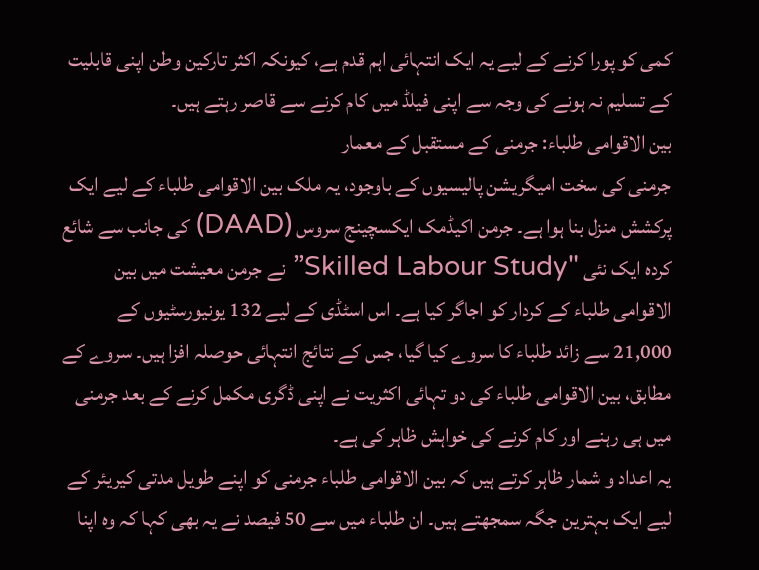کمی کو پورا کرنے کے لیے یہ ایک انتہائی اہم قدم ہے، کیونکہ اکثر تارکین وطن اپنی قابلیت کے تسلیم نہ ہونے کی وجہ سے اپنی فیلڈ میں کام کرنے سے قاصر رہتے ہیں۔
بین الاقوامی طلباء: جرمنی کے مستقبل کے معمار
جرمنی کی سخت امیگریشن پالیسیوں کے باوجود، یہ ملک بین الاقوامی طلباء کے لیے ایک پرکشش منزل بنا ہوا ہے۔ جرمن اکیڈمک ایکسچینج سروس (DAAD) کی جانب سے شائع کردہ ایک نئی "Skilled Labour Study” نے جرمن معیشت میں بین الاقوامی طلباء کے کردار کو اجاگر کیا ہے۔ اس اسٹڈی کے لیے 132 یونیورسٹیوں کے 21,000 سے زائد طلباء کا سروے کیا گیا، جس کے نتائج انتہائی حوصلہ افزا ہیں۔ سروے کے مطابق، بین الاقوامی طلباء کی دو تہائی اکثریت نے اپنی ڈگری مکمل کرنے کے بعد جرمنی میں ہی رہنے اور کام کرنے کی خواہش ظاہر کی ہے۔
یہ اعداد و شمار ظاہر کرتے ہیں کہ بین الاقوامی طلباء جرمنی کو اپنے طویل مدتی کیریئر کے لیے ایک بہترین جگہ سمجھتے ہیں۔ ان طلباء میں سے 50 فیصد نے یہ بھی کہا کہ وہ اپنا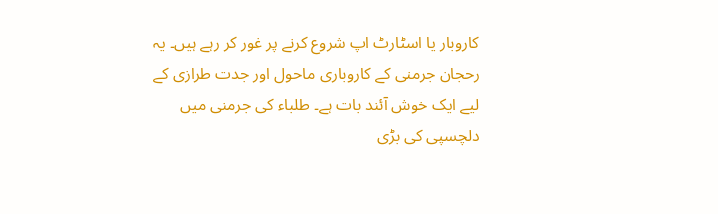کاروبار یا اسٹارٹ اپ شروع کرنے پر غور کر رہے ہیں۔ یہ رحجان جرمنی کے کاروباری ماحول اور جدت طرازی کے لیے ایک خوش آئند بات ہے۔ طلباء کی جرمنی میں دلچسپی کی بڑی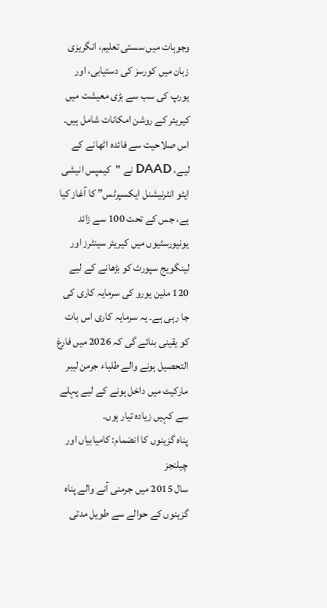وجوہات میں سستی تعلیم، انگریزی زبان میں کورسز کی دستیابی، اور یورپ کی سب سے بڑی معیشت میں کیریئر کے روشن امکانات شامل ہیں۔ اس صلاحیت سے فائدہ اٹھانے کے لیے، DAAD نے "کیمپس انیشی ایٹو انٹرنیشنل ایکسپرٹس” کا آغاز کیا ہے، جس کے تحت 100 سے زائد یونیورسٹیوں میں کیریئر سینٹرز اور لینگویج سپورٹ کو بڑھانے کے لیے 120 ملین یورو کی سرمایہ کاری کی جا رہی ہے۔ یہ سرمایہ کاری اس بات کو یقینی بنائے گی کہ 2026 میں فارغ التحصیل ہونے والے طلباء جرمن لیبر مارکیٹ میں داخل ہونے کے لیے پہلے سے کہیں زیادہ تیار ہوں۔
پناہ گزینوں کا انضمام: کامیابیاں اور چیلنجز
سال 2015 میں جرمنی آنے والے پناہ گزینوں کے حوالے سے طویل مدتی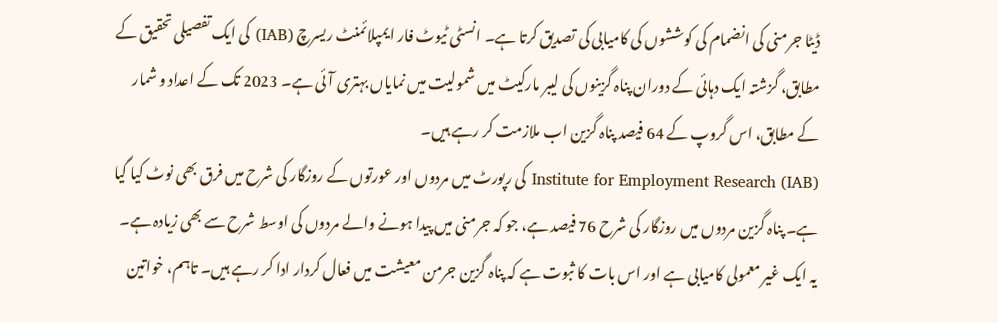ڈیٹا جرمنی کی انضمام کی کوششوں کی کامیابی کی تصدیق کرتا ہے۔ انسٹی ٹیوٹ فار ایمپلائمنٹ ریسرچ (IAB) کی ایک تفصیلی تحقیق کے مطابق، گزشتہ ایک دہائی کے دوران پناہ گزینوں کی لیبر مارکیٹ میں شمولیت میں نمایاں بہتری آئی ہے۔ 2023 تک کے اعداد و شمار کے مطابق، اس گروپ کے 64 فیصد پناہ گزین اب ملازمت کر رہے ہیں۔
Institute for Employment Research (IAB) کی رپورٹ میں مردوں اور عورتوں کے روزگار کی شرح میں فرق بھی نوٹ کیا گیا ہے۔ پناہ گزین مردوں میں روزگار کی شرح 76 فیصد ہے، جو کہ جرمنی میں پیدا ہونے والے مردوں کی اوسط شرح سے بھی زیادہ ہے۔ یہ ایک غیر معمولی کامیابی ہے اور اس بات کا ثبوت ہے کہ پناہ گزین جرمن معیشت میں فعال کردار ادا کر رہے ہیں۔ تاہم، خواتین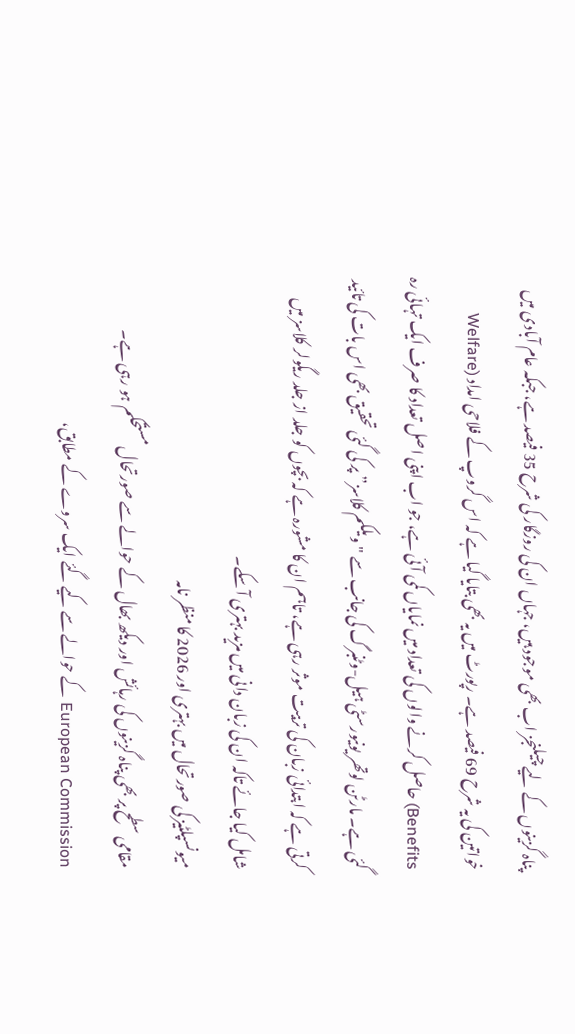پناہ گزینوں کے لیے چیلنجز اب بھی موجود ہیں، جہاں ان کی روزگار کی شرح 35 فیصد ہے، جبکہ عام آبادی میں خواتین کی یہ شرح 69 فیصد ہے۔ رپورٹ میں یہ بھی بتایا گیا ہے کہ اس گروپ کے فلاحی امداد (Welfare Benefits) حاصل کرنے والوں کی تعداد میں نمایاں کمی آئی ہے، جو اب اپنی اصل تعداد کا صرف ایک تہائی رہ گئی ہے۔ مارٹن لوتھر یونیورسٹی ہیل-وٹنبرگ کی جانب سے "ویلکم کلاسز” پر کی گئی تحقیق بھی اس بات کی تائید کرتی ہے کہ ابتدائی زبان کی تربیت موثر رہی ہے، تاہم ان کا مشورہ ہے کہ بچوں کو جلد از جلد ریگولر کلاسز میں شامل کیا جائے تاکہ ان کی زبان دانی میں مزید بہتری آ سکے۔
میونسپلٹیز کی صورتحال میں بہتری اور 2026 کا منظر نامہ
مقامی سطح پر بھی پناہ گزینوں کی رہائش اور دیکھ بھال کے حوالے سے صورتحال مستحکم ہو رہی ہے۔ European Commission کے حوالے سے کیے گئے ایک سروے کے مطابق،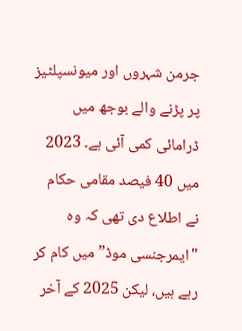جرمن شہروں اور میونسپلٹیز پر پڑنے والے بوجھ میں ڈرامائی کمی آئی ہے۔ 2023 میں 40 فیصد مقامی حکام نے اطلاع دی تھی کہ وہ "ایمرجنسی موڈ” میں کام کر رہے ہیں، لیکن 2025 کے آخر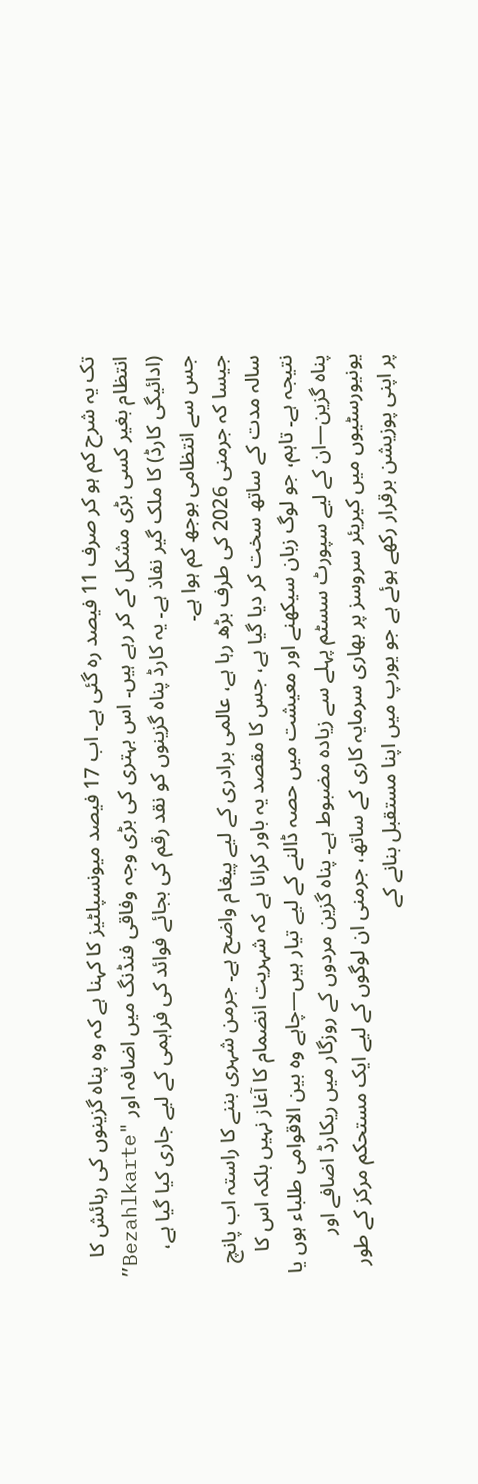تک یہ شرح کم ہو کر صرف 11 فیصد رہ گئی ہے۔ اب 17 فیصد میونسپلٹیز کا کہنا ہے کہ وہ پناہ گزینوں کی رہائش کا انتظام بغیر کسی بڑی مشکل کے کر رہے ہیں۔ اس بہتری کی بڑی وجہ وفاقی فنڈنگ میں اضافہ اور "Bezahlkarte” (ادائیگی کارڈ) کا ملک گیر نفاذ ہے۔ یہ کارڈ پناہ گزینوں کو نقد رقم کی بجائے فوائد کی فراہمی کے لیے جاری کیا گیا ہے، جس سے انتظامی بوجھ کم ہوا ہے۔
جیسا کہ جرمنی 2026 کی طرف بڑھ رہا ہے، عالمی برادری کے لیے پیغام واضح ہے۔ جرمن شہری بننے کا راستہ اب پانچ سالہ مدت کے ساتھ سخت کر دیا گیا ہے، جس کا مقصد یہ باور کرانا ہے کہ شہریت انضمام کا آغاز نہیں بلکہ اس کا نتیجہ ہے۔ تاہم، جو لوگ زبان سیکھنے اور معیشت میں حصہ ڈالنے کے لیے تیار ہیں—چاہے وہ بین الاقوامی طلباء ہوں یا پناہ گزین—ان کے لیے سپورٹ سسٹم پہلے سے زیادہ مضبوط ہے۔ پناہ گزین مردوں کے روزگار میں ریکارڈ اضافے اور یونیورسٹیوں میں کیریئر سروسز پر بھاری سرمایہ کاری کے ساتھ، جرمنی ان لوگوں کے لیے ایک مستحکم مرکز کے طور پر اپنی پوزیشن برقرار رکھے ہوئے ہے جو یورپ میں اپنا مستقبل بنانے کے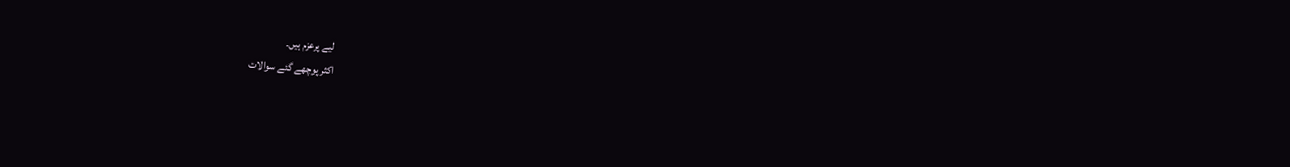لیے پرعزم ہیں۔
اکثر پوچھے گئے سوالات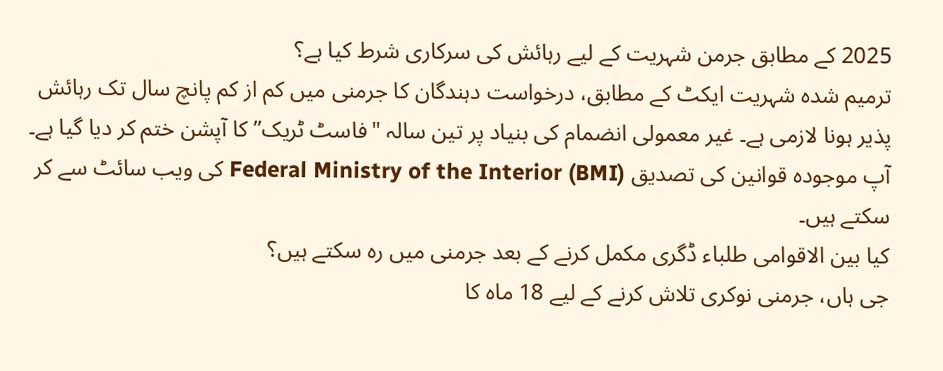2025 کے مطابق جرمن شہریت کے لیے رہائش کی سرکاری شرط کیا ہے؟
ترمیم شدہ شہریت ایکٹ کے مطابق، درخواست دہندگان کا جرمنی میں کم از کم پانچ سال تک رہائش پذیر ہونا لازمی ہے۔ غیر معمولی انضمام کی بنیاد پر تین سالہ "فاسٹ ٹریک” کا آپشن ختم کر دیا گیا ہے۔ آپ موجودہ قوانین کی تصدیق Federal Ministry of the Interior (BMI) کی ویب سائٹ سے کر سکتے ہیں۔
کیا بین الاقوامی طلباء ڈگری مکمل کرنے کے بعد جرمنی میں رہ سکتے ہیں؟
جی ہاں، جرمنی نوکری تلاش کرنے کے لیے 18 ماہ کا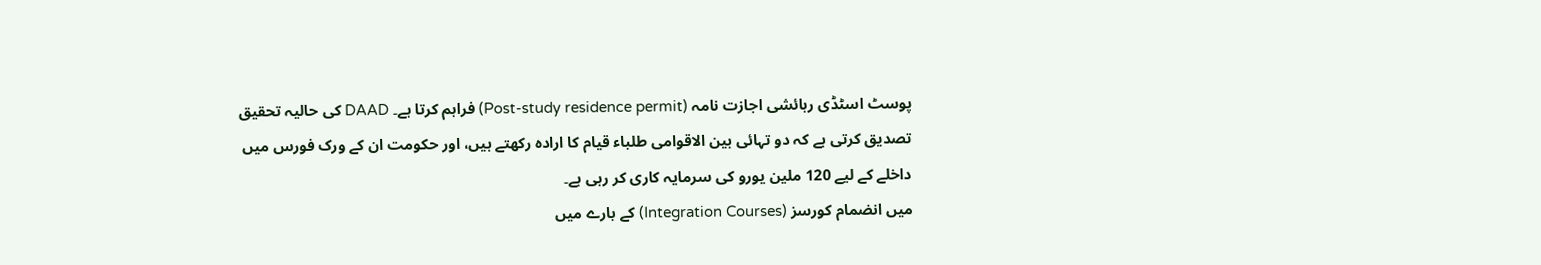پوسٹ اسٹڈی رہائشی اجازت نامہ (Post-study residence permit) فراہم کرتا ہے۔ DAAD کی حالیہ تحقیق تصدیق کرتی ہے کہ دو تہائی بین الاقوامی طلباء قیام کا ارادہ رکھتے ہیں، اور حکومت ان کے ورک فورس میں داخلے کے لیے 120 ملین یورو کی سرمایہ کاری کر رہی ہے۔
میں انضمام کورسز (Integration Courses) کے بارے میں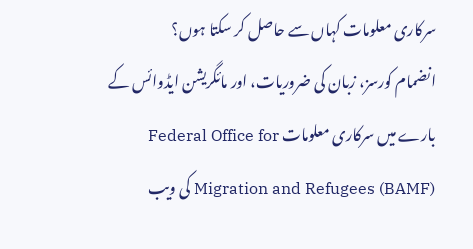سرکاری معلومات کہاں سے حاصل کر سکتا ہوں؟
انضمام کورسز، زبان کی ضروریات، اور مائگریشن ایڈوائس کے بارے میں سرکاری معلومات Federal Office for Migration and Refugees (BAMF) کی ویب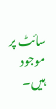سائٹ پر موجود ہیں۔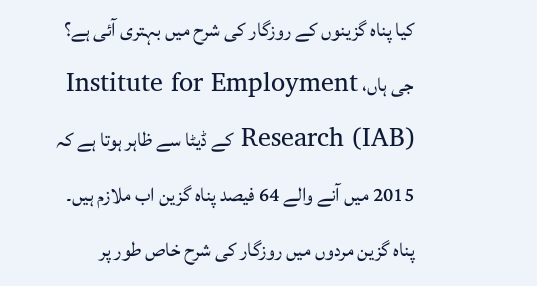کیا پناہ گزینوں کے روزگار کی شرح میں بہتری آئی ہے؟
جی ہاں، Institute for Employment Research (IAB) کے ڈیٹا سے ظاہر ہوتا ہے کہ 2015 میں آنے والے 64 فیصد پناہ گزین اب ملازم ہیں۔ پناہ گزین مردوں میں روزگار کی شرح خاص طور پر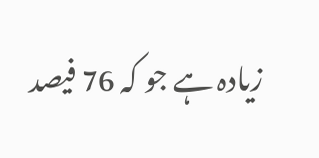زیادہ ہے جو کہ 76 فیصد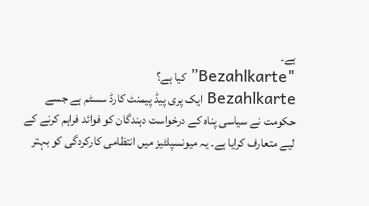ہے۔
"Bezahlkarte” کیا ہے؟
Bezahlkarte ایک پری پیڈ پیمنٹ کارڈ سسٹم ہے جسے حکومت نے سیاسی پناہ کے درخواست دہندگان کو فوائد فراہم کرنے کے لیے متعارف کرایا ہے۔ یہ میونسپلٹیز میں انتظامی کارکردگی کو بہتر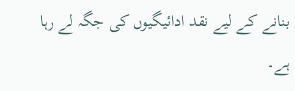بنانے کے لیے نقد ادائیگیوں کی جگہ لے رہا ہے۔